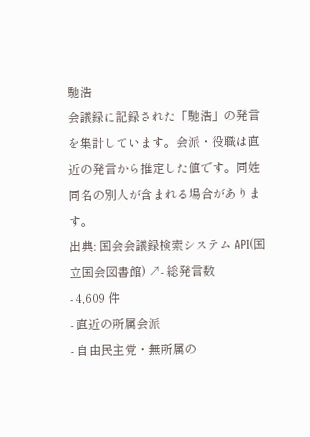馳浩
会議録に記録された「馳浩」の発言を集計しています。会派・役職は直近の発言から推定した値です。同姓同名の別人が含まれる場合があります。
出典: 国会会議録検索システム API(国立国会図書館) ↗- 総発言数
- 4,609 件
- 直近の所属会派
- 自由民主党・無所属の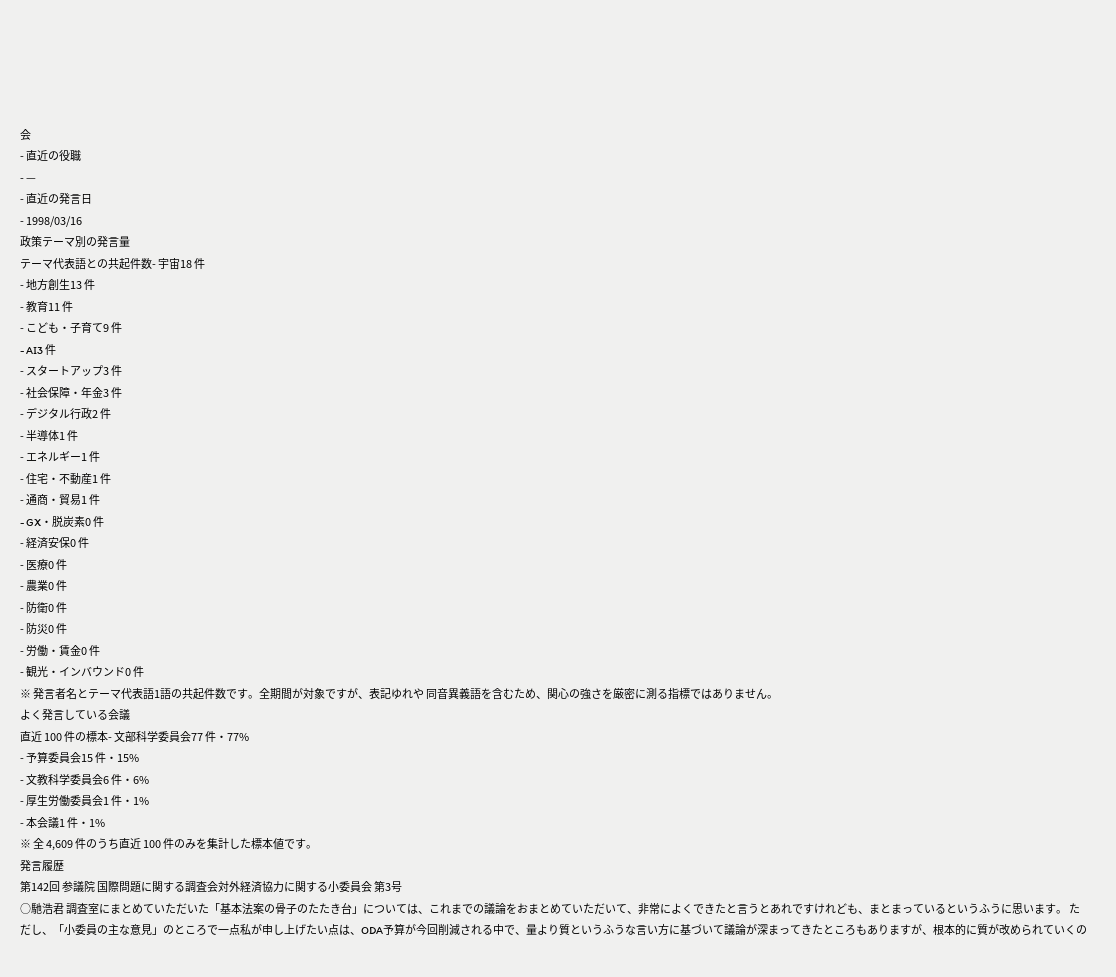会
- 直近の役職
- —
- 直近の発言日
- 1998/03/16
政策テーマ別の発言量
テーマ代表語との共起件数- 宇宙18 件
- 地方創生13 件
- 教育11 件
- こども・子育て9 件
- AI3 件
- スタートアップ3 件
- 社会保障・年金3 件
- デジタル行政2 件
- 半導体1 件
- エネルギー1 件
- 住宅・不動産1 件
- 通商・貿易1 件
- GX・脱炭素0 件
- 経済安保0 件
- 医療0 件
- 農業0 件
- 防衛0 件
- 防災0 件
- 労働・賃金0 件
- 観光・インバウンド0 件
※ 発言者名とテーマ代表語1語の共起件数です。全期間が対象ですが、表記ゆれや 同音異義語を含むため、関心の強さを厳密に測る指標ではありません。
よく発言している会議
直近 100 件の標本- 文部科学委員会77 件・77%
- 予算委員会15 件・15%
- 文教科学委員会6 件・6%
- 厚生労働委員会1 件・1%
- 本会議1 件・1%
※ 全 4,609 件のうち直近 100 件のみを集計した標本値です。
発言履歴
第142回 参議院 国際問題に関する調査会対外経済協力に関する小委員会 第3号
○馳浩君 調査室にまとめていただいた「基本法案の骨子のたたき台」については、これまでの議論をおまとめていただいて、非常によくできたと言うとあれですけれども、まとまっているというふうに思います。 ただし、「小委員の主な意見」のところで一点私が申し上げたい点は、ODA予算が今回削減される中で、量より質というふうな言い方に基づいて議論が深まってきたところもありますが、根本的に質が改められていくの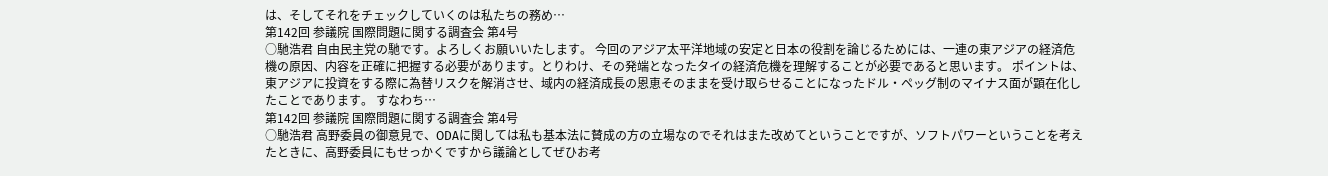は、そしてそれをチェックしていくのは私たちの務め…
第142回 参議院 国際問題に関する調査会 第4号
○馳浩君 自由民主党の馳です。よろしくお願いいたします。 今回のアジア太平洋地域の安定と日本の役割を論じるためには、一連の東アジアの経済危機の原因、内容を正確に把握する必要があります。とりわけ、その発端となったタイの経済危機を理解することが必要であると思います。 ポイントは、東アジアに投資をする際に為替リスクを解消させ、域内の経済成長の恩恵そのままを受け取らせることになったドル・ペッグ制のマイナス面が顕在化したことであります。 すなわち…
第142回 参議院 国際問題に関する調査会 第4号
○馳浩君 高野委員の御意見で、ODAに関しては私も基本法に賛成の方の立場なのでそれはまた改めてということですが、ソフトパワーということを考えたときに、高野委員にもせっかくですから議論としてぜひお考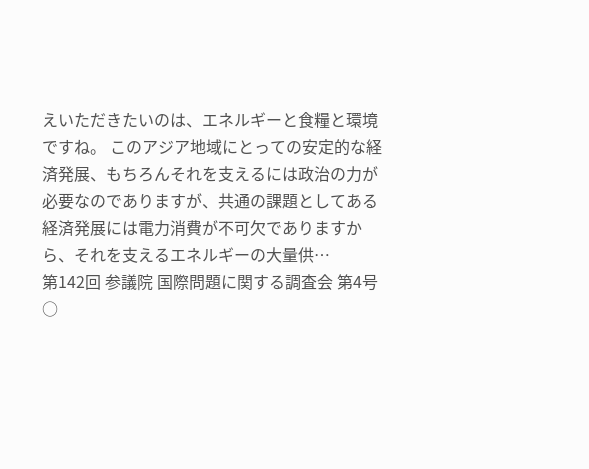えいただきたいのは、エネルギーと食糧と環境ですね。 このアジア地域にとっての安定的な経済発展、もちろんそれを支えるには政治の力が必要なのでありますが、共通の課題としてある経済発展には電力消費が不可欠でありますから、それを支えるエネルギーの大量供…
第142回 参議院 国際問題に関する調査会 第4号
○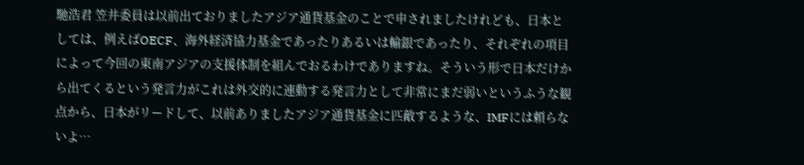馳浩君 笠井委員は以前出ておりましたアジア通貨基金のことで申されましたけれども、日本としては、例えばOECF、海外経済協力基金であったりあるいは輸銀であったり、それぞれの項目によって今回の東南アジアの支援体制を組んでおるわけでありますね。そういう形で日本だけから出てくるという発言力がこれは外交的に連動する発言力として非常にまだ弱いというふうな観点から、日本がリードして、以前ありましたアジア通貨基金に匹敵するような、IMFには頼らないよ…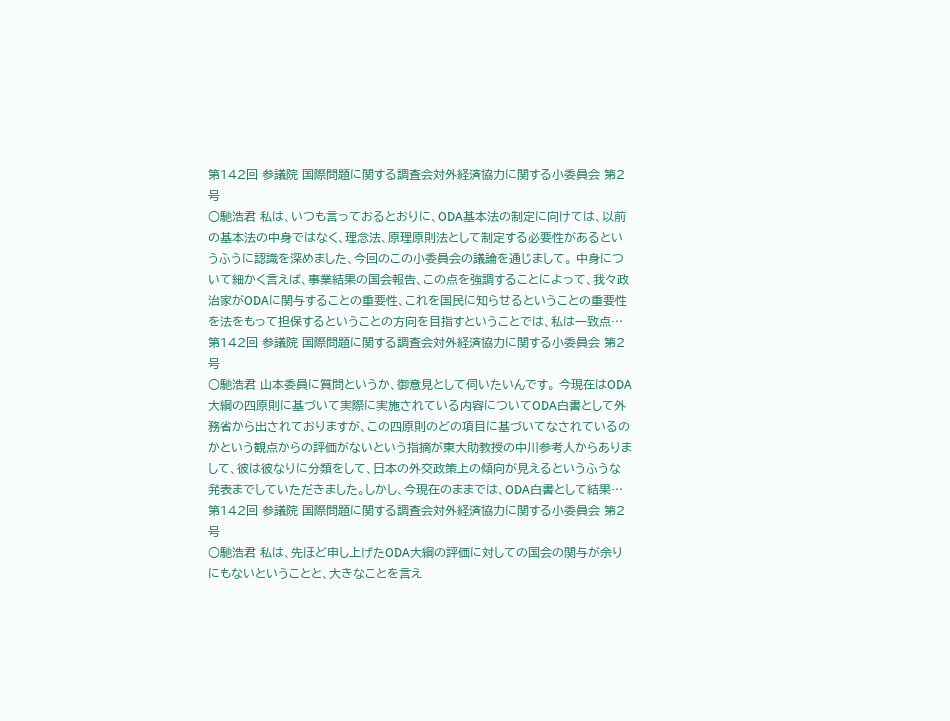第142回 参議院 国際問題に関する調査会対外経済協力に関する小委員会 第2号
○馳浩君 私は、いつも言っておるとおりに、ODA基本法の制定に向けては、以前の基本法の中身ではなく、理念法、原理原則法として制定する必要性があるというふうに認識を深めました、今回のこの小委員会の議論を通じまして。 中身について細かく言えば、事業結果の国会報告、この点を強調することによって、我々政治家がODAに関与することの重要性、これを国民に知らせるということの重要性を法をもって担保するということの方向を目指すということでは、私は一致点…
第142回 参議院 国際問題に関する調査会対外経済協力に関する小委員会 第2号
○馳浩君 山本委員に質問というか、御意見として伺いたいんです。 今現在はODA大綱の四原則に基づいて実際に実施されている内容についてODA白書として外務省から出されておりますが、この四原則のどの項目に基づいてなされているのかという観点からの評価がないという指摘が東大助教授の中川参考人からありまして、彼は彼なりに分類をして、日本の外交政策上の傾向が見えるというふうな発表までしていただきました。しかし、今現在のままでは、ODA白書として結果…
第142回 参議院 国際問題に関する調査会対外経済協力に関する小委員会 第2号
○馳浩君 私は、先ほど申し上げたODA大綱の評価に対しての国会の関与が余りにもないということと、大きなことを言え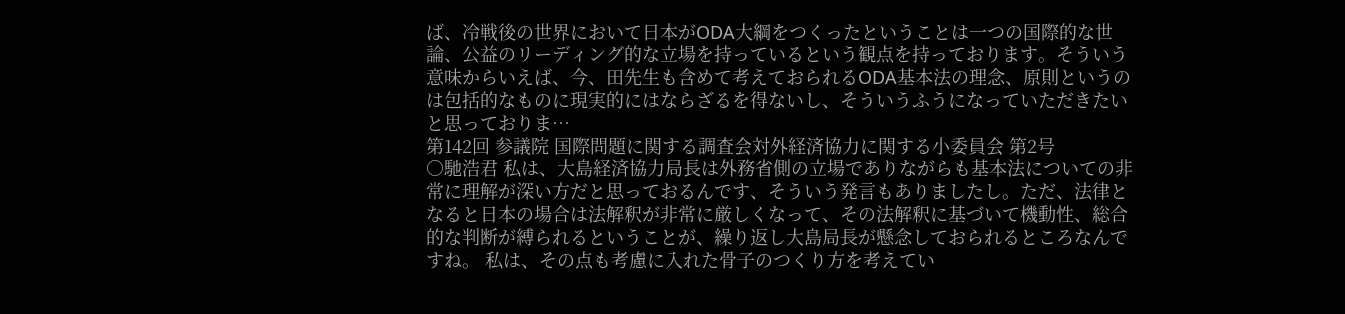ば、冷戦後の世界において日本がODA大綱をつくったということは一つの国際的な世論、公益のリーディング的な立場を持っているという観点を持っております。そういう意味からいえば、今、田先生も含めて考えておられるODA基本法の理念、原則というのは包括的なものに現実的にはならざるを得ないし、そういうふうになっていただきたいと思っておりま…
第142回 参議院 国際問題に関する調査会対外経済協力に関する小委員会 第2号
○馳浩君 私は、大島経済協力局長は外務省側の立場でありながらも基本法についての非常に理解が深い方だと思っておるんです、そういう発言もありましたし。ただ、法律となると日本の場合は法解釈が非常に厳しくなって、その法解釈に基づいて機動性、総合的な判断が縛られるということが、繰り返し大島局長が懸念しておられるところなんですね。 私は、その点も考慮に入れた骨子のつくり方を考えてい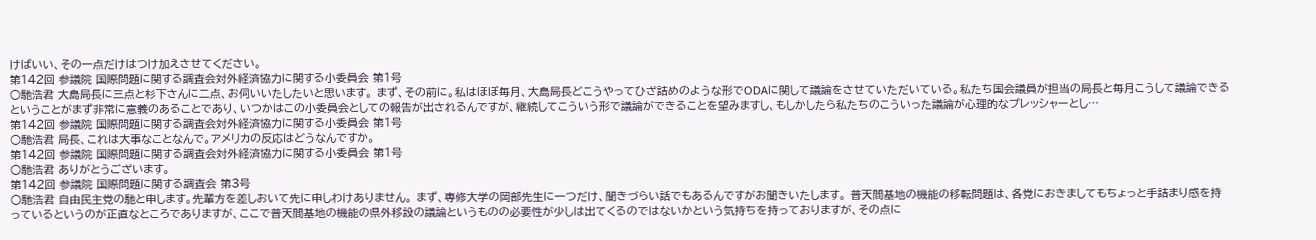けばいい、その一点だけはつけ加えさせてください。
第142回 参議院 国際問題に関する調査会対外経済協力に関する小委員会 第1号
○馳浩君 大島局長に三点と杉下さんに二点、お伺いいたしたいと思います。 まず、その前に。私はほぼ毎月、大島局長どこうやってひざ詰めのような形でODAに関して議論をさせていただいている。私たち国会議員が担当の局長と毎月こうして議論できるということがまず非常に意義のあることであり、いつかはこの小委員会としての報告が出されるんですが、継続してこういう形で議論ができることを望みますし、もしかしたら私たちのこういった議論が心理的なプレッシャーとし…
第142回 参議院 国際問題に関する調査会対外経済協力に関する小委員会 第1号
○馳浩君 局長、これは大事なことなんで。アメリカの反応はどうなんですか。
第142回 参議院 国際問題に関する調査会対外経済協力に関する小委員会 第1号
○馳浩君 ありがとうございます。
第142回 参議院 国際問題に関する調査会 第3号
○馳浩君 自由民主党の馳と申します。先輩方を差しおいて先に申しわけありません。 まず、専修大学の岡部先生に一つだけ、聞きづらい話でもあるんですがお聞きいたします。 普天間基地の機能の移転問題は、各党におきましてもちょっと手詰まり感を持っているというのが正直なところでありますが、ここで普天間基地の機能の県外移設の議論というものの必要性が少しは出てくるのではないかという気持ちを持っておりますが、その点に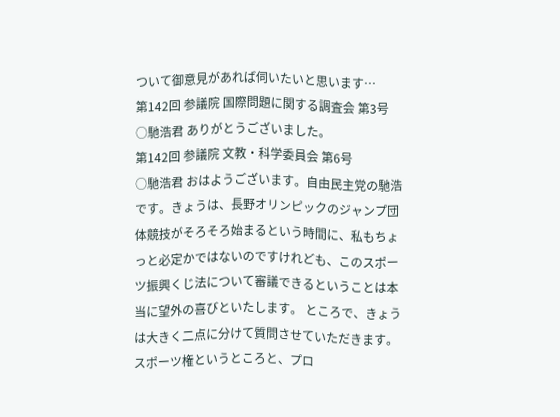ついて御意見があれば伺いたいと思います…
第142回 参議院 国際問題に関する調査会 第3号
○馳浩君 ありがとうございました。
第142回 参議院 文教・科学委員会 第6号
○馳浩君 おはようございます。自由民主党の馳浩です。きょうは、長野オリンピックのジャンプ団体競技がそろそろ始まるという時間に、私もちょっと必定かではないのですけれども、このスポーツ振興くじ法について審議できるということは本当に望外の喜びといたします。 ところで、きょうは大きく二点に分けて質問させていただきます。スポーツ権というところと、プロ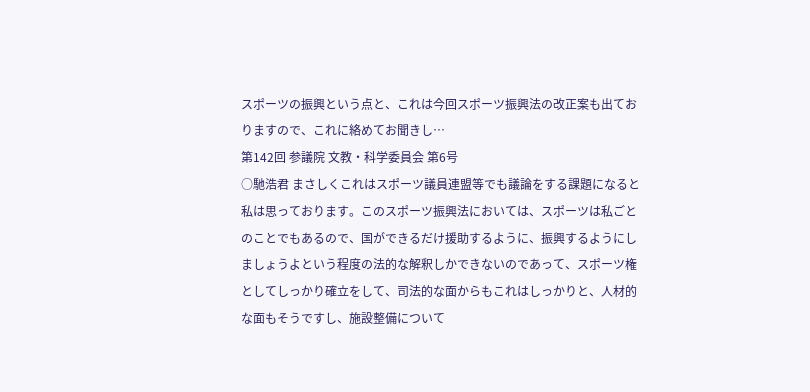スポーツの振興という点と、これは今回スポーツ振興法の改正案も出ておりますので、これに絡めてお聞きし…
第142回 参議院 文教・科学委員会 第6号
○馳浩君 まさしくこれはスポーツ議員連盟等でも議論をする課題になると私は思っております。このスポーツ振興法においては、スポーツは私ごとのことでもあるので、国ができるだけ援助するように、振興するようにしましょうよという程度の法的な解釈しかできないのであって、スポーツ権としてしっかり確立をして、司法的な面からもこれはしっかりと、人材的な面もそうですし、施設整備について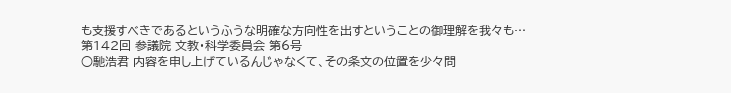も支援すべきであるというふうな明確な方向性を出すということの御理解を我々も…
第142回 参議院 文教・科学委員会 第6号
○馳浩君 内容を申し上げているんじゃなくて、その条文の位置を少々問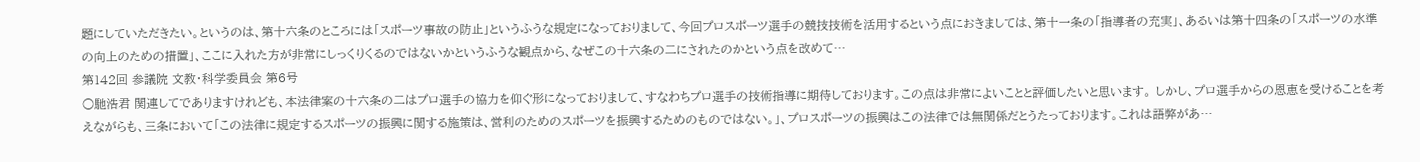題にしていただきたい。というのは、第十六条のところには「スポーツ事故の防止」というふうな規定になっておりまして、今回プロスポーツ選手の競技技術を活用するという点におきましては、第十一条の「指導者の充実」、あるいは第十四条の「スポーツの水準の向上のための措置」、ここに入れた方が非常にしっくりくるのではないかというふうな観点から、なぜこの十六条の二にされたのかという点を改めて…
第142回 参議院 文教・科学委員会 第6号
○馳浩君 関連してでありますけれども、本法律案の十六条の二はプロ選手の協力を仰ぐ形になっておりまして、すなわちプロ選手の技術指導に期待しております。この点は非常によいことと評価したいと思います。 しかし、プロ選手からの恩恵を受けることを考えながらも、三条において「この法律に規定するスポーツの振興に関する施策は、営利のためのスポーツを振興するためのものではない。」、プロスポーツの振興はこの法律では無関係だとうたっております。これは語弊があ…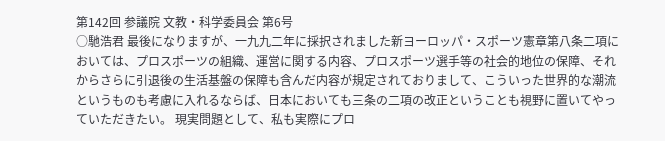第142回 参議院 文教・科学委員会 第6号
○馳浩君 最後になりますが、一九九二年に採択されました新ヨーロッパ・スポーツ憲章第八条二項においては、プロスポーツの組織、運営に関する内容、プロスポーツ選手等の社会的地位の保障、それからさらに引退後の生活基盤の保障も含んだ内容が規定されておりまして、こういった世界的な潮流というものも考慮に入れるならば、日本においても三条の二項の改正ということも視野に置いてやっていただきたい。 現実問題として、私も実際にプロ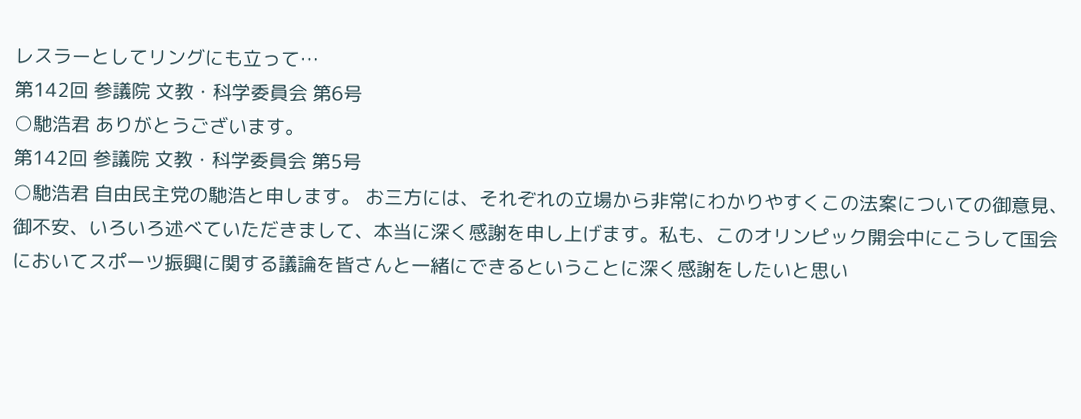レスラーとしてリングにも立って…
第142回 参議院 文教・科学委員会 第6号
○馳浩君 ありがとうございます。
第142回 参議院 文教・科学委員会 第5号
○馳浩君 自由民主党の馳浩と申します。 お三方には、それぞれの立場から非常にわかりやすくこの法案についての御意見、御不安、いろいろ述べていただきまして、本当に深く感謝を申し上げます。私も、このオリンピック開会中にこうして国会においてスポーツ振興に関する議論を皆さんと一緒にできるということに深く感謝をしたいと思い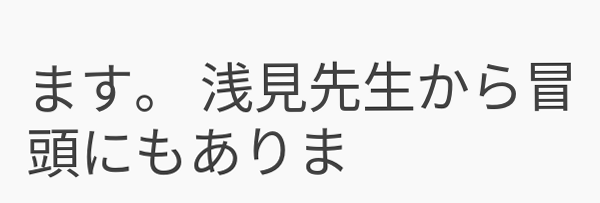ます。 浅見先生から冒頭にもありま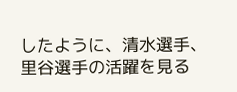したように、清水選手、里谷選手の活躍を見る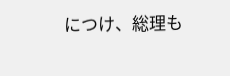につけ、総理も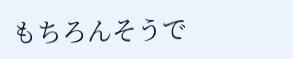もちろんそうで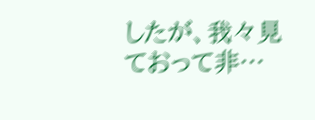したが、我々見ておって非…